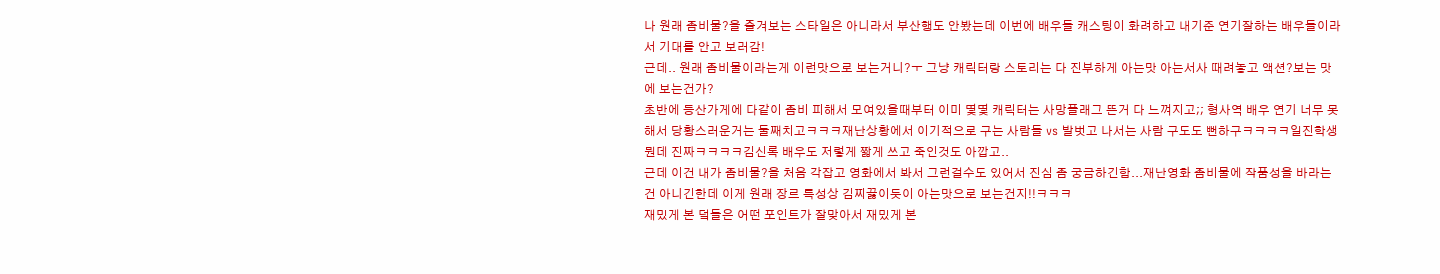나 원래 좀비물?을 즐겨보는 스타일은 아니라서 부산행도 안봤는데 이번에 배우들 캐스팅이 화려하고 내기준 연기잘하는 배우들이라서 기대를 안고 보러감!
근데.. 원래 좀비물이라는게 이런맛으로 보는거니?ㅜ 그냥 캐릭터랑 스토리는 다 진부하게 아는맛 아는서사 때려놓고 액션?보는 맛에 보는건가?
초반에 등산가게에 다같이 좀비 피해서 모여있을때부터 이미 몇몇 캐릭터는 사망플래그 뜬거 다 느껴지고;; 형사역 배우 연기 너무 못해서 당황스러운거는 둘째치고ㅋㅋㅋ재난상황에서 이기적으로 구는 사람들 vs 발벗고 나서는 사람 구도도 뻔하구ㅋㅋㅋㅋ일진학생 뭔데 진짜ㅋㅋㅋㅋ김신록 배우도 저렇게 짧게 쓰고 죽인것도 아깝고..
근데 이건 내가 좀비물?을 처음 각잡고 영화에서 봐서 그런걸수도 있어서 진심 좀 궁금하긴함...재난영화 좀비물에 작품성을 바라는건 아니긴한데 이게 원래 장르 특성상 김찌끓이듯이 아는맛으로 보는건지!!ㅋㅋㅋ
재밌게 본 덬들은 어떤 포인트가 잘맞아서 재밌게 본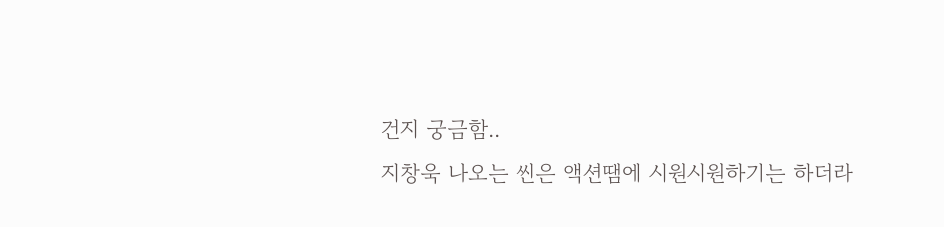건지 궁금함..
지창욱 나오는 씬은 액션땜에 시원시원하기는 하더라